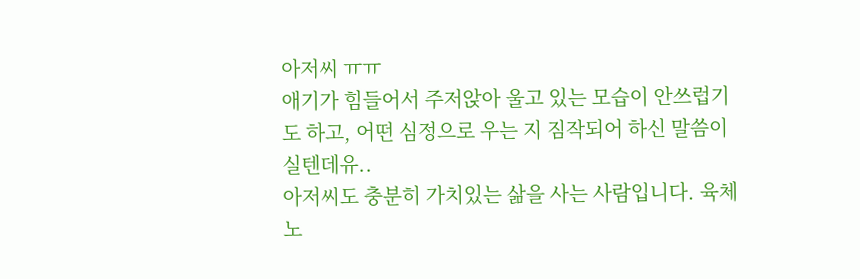아저씨 ㅠㅠ
애기가 힘들어서 주저앉아 울고 있는 모습이 안쓰럽기도 하고, 어떤 심정으로 우는 지 짐작되어 하신 말씀이실텐데유..
아저씨도 충분히 가치있는 삶을 사는 사람입니다. 육체 노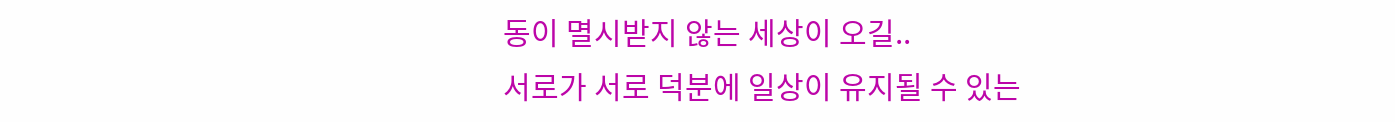동이 멸시받지 않는 세상이 오길..
서로가 서로 덕분에 일상이 유지될 수 있는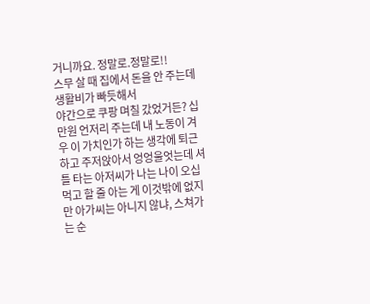거니까요. 정말로.정말로!!
스무 살 때 집에서 돈을 안 주는데 생활비가 빠듯해서
야간으로 쿠팡 며칠 갔었거든? 십만원 언저리 주는데 내 노동이 겨우 이 가치인가 하는 생각에 퇴근하고 주저앉아서 엉엉울엇는데 셔틀 타는 아저씨가 나는 나이 오십 먹고 할 줄 아는 게 이것밖에 없지만 아가씨는 아니지 않냐, 스쳐가는 순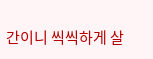간이니 씩씩하게 살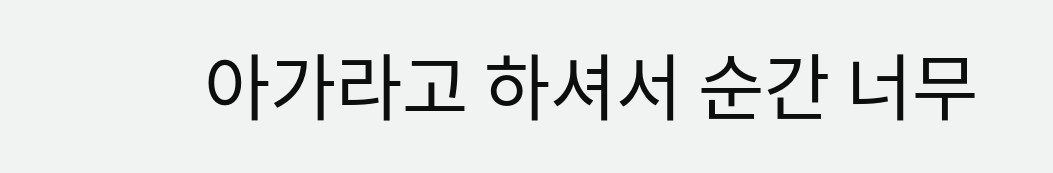아가라고 하셔서 순간 너무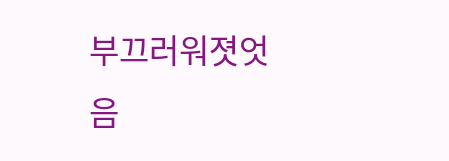부끄러워졋엇음